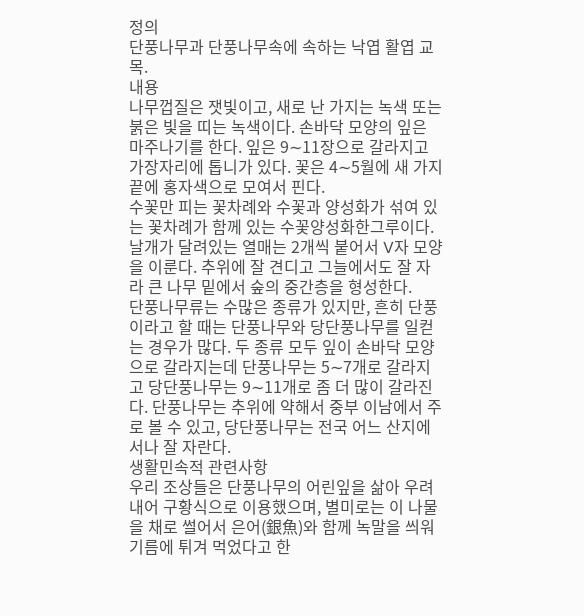정의
단풍나무과 단풍나무속에 속하는 낙엽 활엽 교목.
내용
나무껍질은 잿빛이고, 새로 난 가지는 녹색 또는 붉은 빛을 띠는 녹색이다. 손바닥 모양의 잎은 마주나기를 한다. 잎은 9∼11장으로 갈라지고 가장자리에 톱니가 있다. 꽃은 4∼5월에 새 가지 끝에 홍자색으로 모여서 핀다.
수꽃만 피는 꽃차례와 수꽃과 양성화가 섞여 있는 꽃차례가 함께 있는 수꽃양성화한그루이다. 날개가 달려있는 열매는 2개씩 붙어서 V자 모양을 이룬다. 추위에 잘 견디고 그늘에서도 잘 자라 큰 나무 밑에서 숲의 중간층을 형성한다.
단풍나무류는 수많은 종류가 있지만, 흔히 단풍이라고 할 때는 단풍나무와 당단풍나무를 일컫는 경우가 많다. 두 종류 모두 잎이 손바닥 모양으로 갈라지는데 단풍나무는 5∼7개로 갈라지고 당단풍나무는 9∼11개로 좀 더 많이 갈라진다. 단풍나무는 추위에 약해서 중부 이남에서 주로 볼 수 있고, 당단풍나무는 전국 어느 산지에서나 잘 자란다.
생활민속적 관련사항
우리 조상들은 단풍나무의 어린잎을 삶아 우려내어 구황식으로 이용했으며, 별미로는 이 나물을 채로 썰어서 은어(銀魚)와 함께 녹말을 씌워 기름에 튀겨 먹었다고 한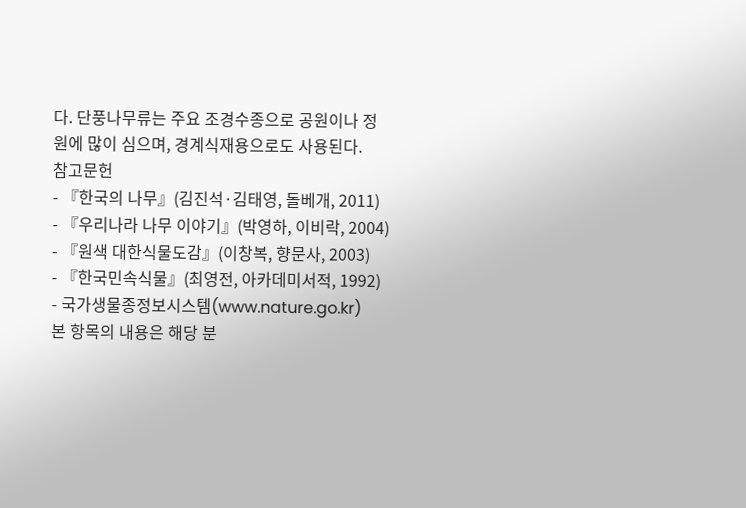다. 단풍나무류는 주요 조경수종으로 공원이나 정원에 많이 심으며, 경계식재용으로도 사용된다.
참고문헌
- 『한국의 나무』(김진석·김태영, 돌베개, 2011)
- 『우리나라 나무 이야기』(박영하, 이비락, 2004)
- 『원색 대한식물도감』(이창복, 향문사, 2003)
- 『한국민속식물』(최영전, 아카데미서적, 1992)
- 국가생물종정보시스템(www.nature.go.kr)
본 항목의 내용은 해당 분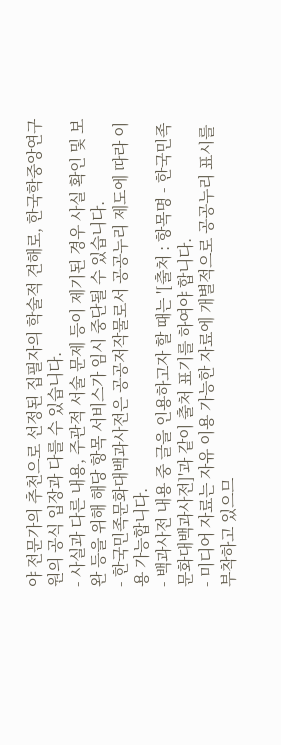야 전문가의 추천으로 선정된 집필자의 학술적 견해로, 한국학중앙연구원의 공식 입장과 다를 수 있습니다.
- 사실과 다른 내용, 주관적 서술 문제 등이 제기된 경우 사실 확인 및 보완 등을 위해 해당 항목 서비스가 임시 중단될 수 있습니다.
- 한국민족문화대백과사전은 공공저작물로서 공공누리 제도에 따라 이용 가능합니다.
- 백과사전 내용 중 글을 인용하고자 할 때는 '[출처 : 항목명 - 한국민족문화대백과사전]'과 같이 출처 표기를 하여야 합니다.
- 미디어 자료는 자유 이용 가능한 자료에 개별적으로 공공누리 표시를 부착하고 있으므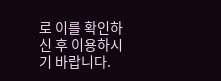로 이를 확인하신 후 이용하시기 바랍니다.